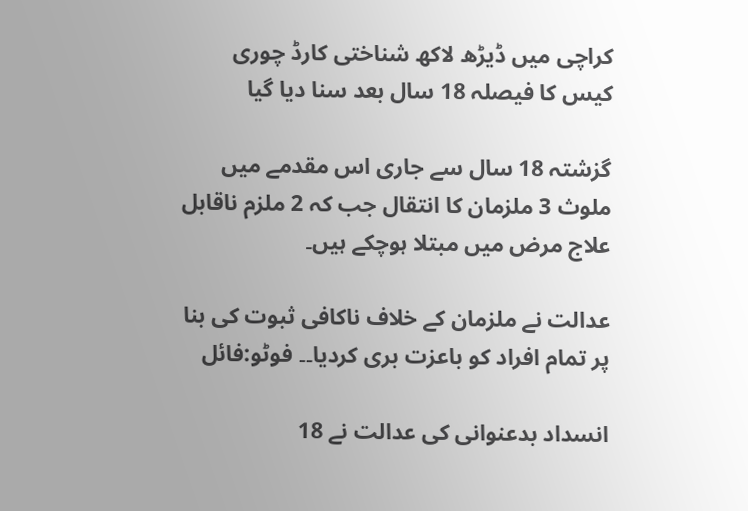کراچی میں ڈیڑھ لاکھ شناختی کارڈ چوری کیس کا فیصلہ 18 سال بعد سنا دیا گیا

گزشتہ 18 سال سے جاری اس مقدمے میں ملوث 3 ملزمان کا انتقال جب کہ 2 ملزم ناقابل علاج مرض میں مبتلا ہوچکے ہیں۔

عدالت نے ملزمان کے خلاف ناکافی ثبوت کی بنا پر تمام افراد کو باعزت بری کردیا۔۔ فوٹو:فائل

انسداد بدعنوانی کی عدالت نے 18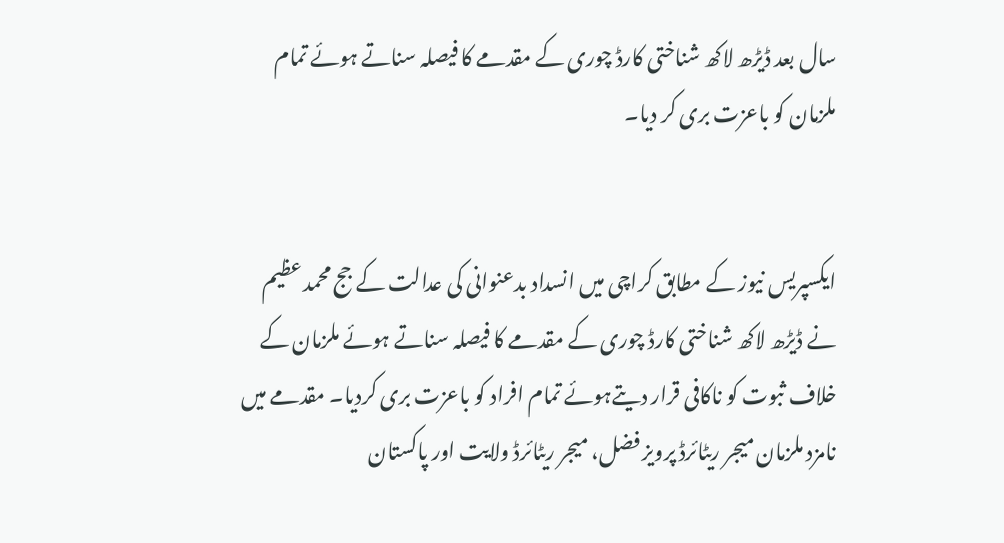سال بعد ڈیڑھ لاکھ شناختی کارڈ چوری کے مقدمے کا فیصلہ سناتے ہوئے تمام ملزمان کو باعزت بری کر دیا۔


ایکسپریس نیوز کے مطابق کراچی میں انسداد بدعنوانی کی عدالت کے جج محمد عظیم نے ڈیڑھ لاکھ شناختی کارڈ چوری کے مقدمے کا فیصلہ سناتے ہوئے ملزمان کے خلاف ثبوت کو ناکافی قرار دیتےہوئے تمام افراد کو باعزت بری کردیا۔ مقدمے میں نامزد ملزمان میجر ریٹائرڈ پرویز فضل، میجر ریٹائرڈ ولایت اور پاکستان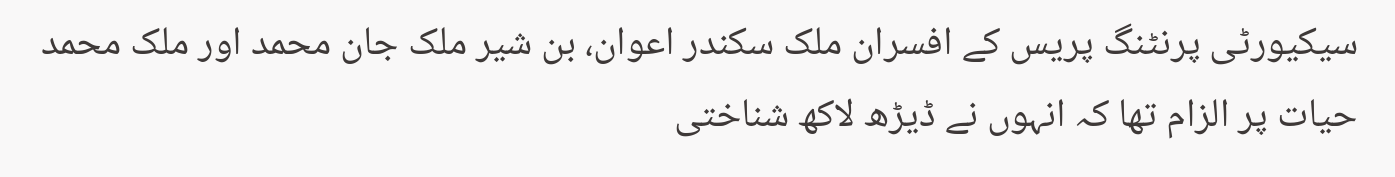سیکیورٹی پرنٹنگ پریس کے افسران ملک سکندر اعوان، بن شیر ملک جان محمد اور ملک محمد حیات پر الزام تھا کہ انہوں نے ڈیڑھ لاکھ شناختی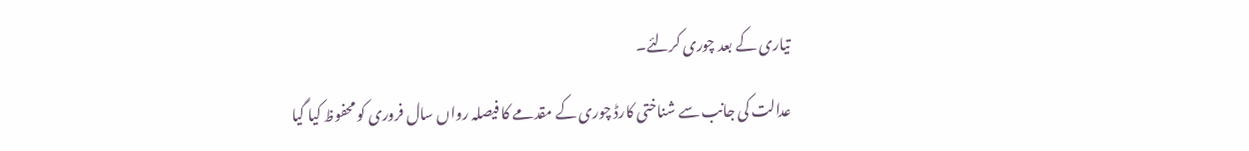تیاری کے بعد چوری کرلئے۔

عدالت کی جانب سے شناختی کارڈ چوری کے مقدمے کا فیصلہ رواں سال فروری کو محفوظ کیا گیا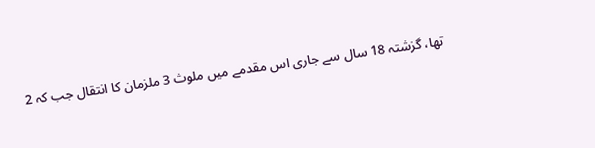تھا، گزشتہ 18 سال سے جاری اس مقدمے میں ملوث 3 ملزمان کا انتقال جب کہ 2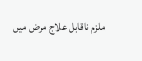ملزم ناقابل علاج مرض میں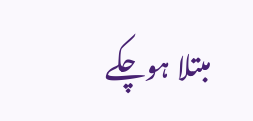مبتلا ہوچکے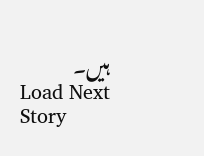ہیں۔
Load Next Story